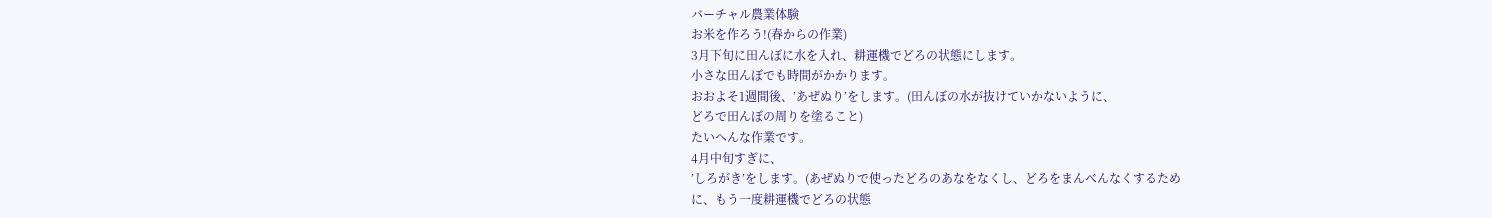バーチャル農業体験
お米を作ろう!(春からの作業)
3月下旬に田んぼに水を入れ、耕運機でどろの状態にします。
小さな田んぼでも時間がかかります。
おおよそ1週間後、’あぜぬり’をします。(田んぼの水が抜けていかないように、
どろで田んぼの周りを塗ること)
たいへんな作業です。
4月中旬すぎに、
’しろがき’をします。(あぜぬりで使ったどろのあなをなくし、どろをまんべんなくするため
に、もう一度耕運機でどろの状態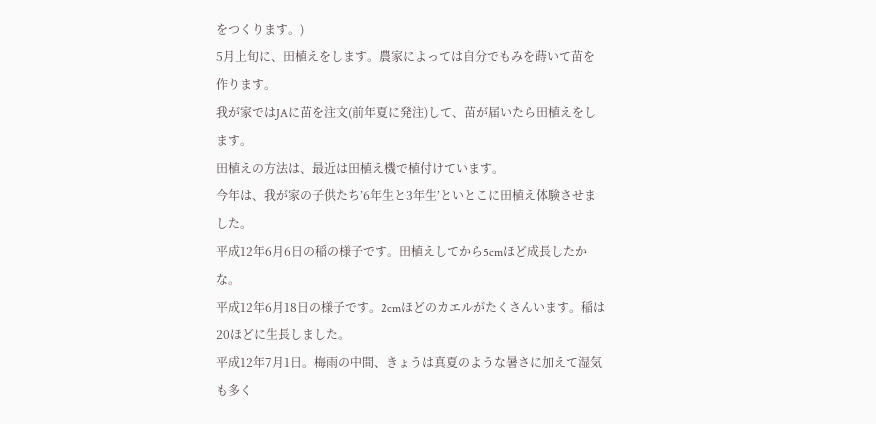をつくります。)
5月上旬に、田植えをします。農家によっては自分でもみを蒔いて苗を作ります。
我が家ではJAに苗を注文(前年夏に発注)して、苗が届いたら田植えをします。
田植えの方法は、最近は田植え機で植付けています。
今年は、我が家の子供たち’6年生と3年生’といとこに田植え体験させました。
平成12年6月6日の稲の様子です。田植えしてから5cmほど成長したかな。
平成12年6月18日の様子です。2cmほどのカエルがたくさんいます。稲は20ほどに生長しました。
平成12年7月1日。梅雨の中間、きょうは真夏のような暑さに加えて湿気も多く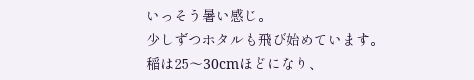いっそう暑い感じ。
少しずつホタルも飛び始めています。稲は25〜30cmほどになり、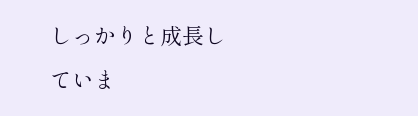しっかりと成長していま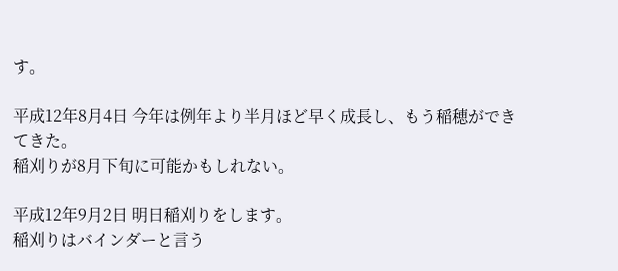す。

平成12年8月4日 今年は例年より半月ほど早く成長し、もう稲穂ができてきた。
稲刈りが8月下旬に可能かもしれない。

平成12年9月2日 明日稲刈りをします。
稲刈りはバインダーと言う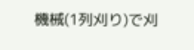機械(1列刈り)で刈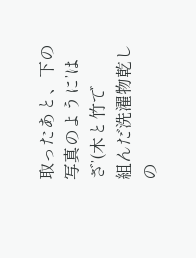取ったあと、下の写真のように’はざ’(木と竹で
組んだ洗濯物乾しの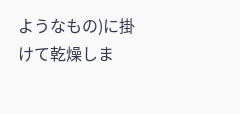ようなもの)に掛けて乾燥しま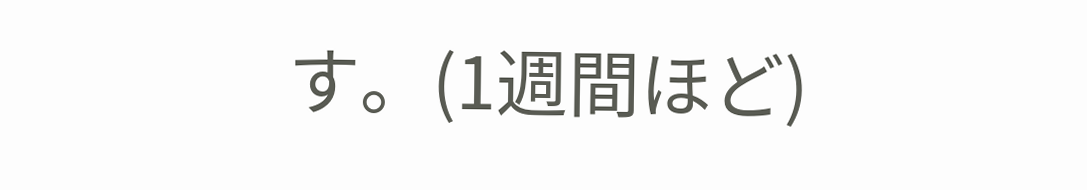す。(1週間ほど)